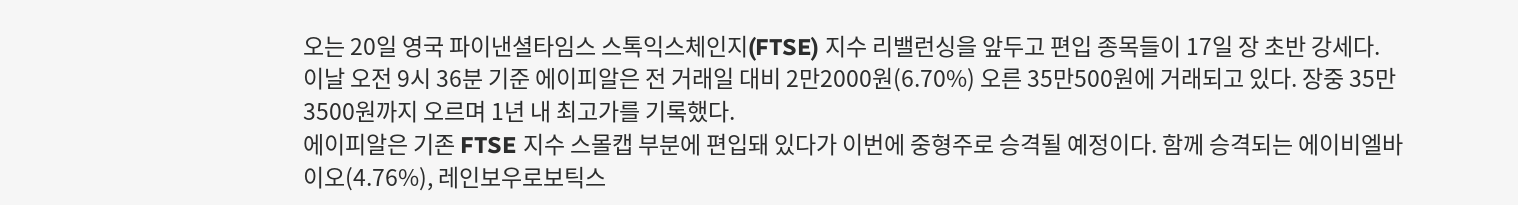오는 20일 영국 파이낸셜타임스 스톡익스체인지(FTSE) 지수 리밸런싱을 앞두고 편입 종목들이 17일 장 초반 강세다.
이날 오전 9시 36분 기준 에이피알은 전 거래일 대비 2만2000원(6.70%) 오른 35만500원에 거래되고 있다. 장중 35만3500원까지 오르며 1년 내 최고가를 기록했다.
에이피알은 기존 FTSE 지수 스몰캡 부분에 편입돼 있다가 이번에 중형주로 승격될 예정이다. 함께 승격되는 에이비엘바이오(4.76%), 레인보우로보틱스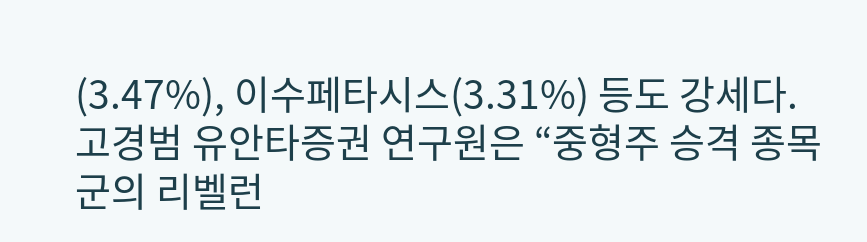(3.47%), 이수페타시스(3.31%) 등도 강세다.
고경범 유안타증권 연구원은 “중형주 승격 종목군의 리벨런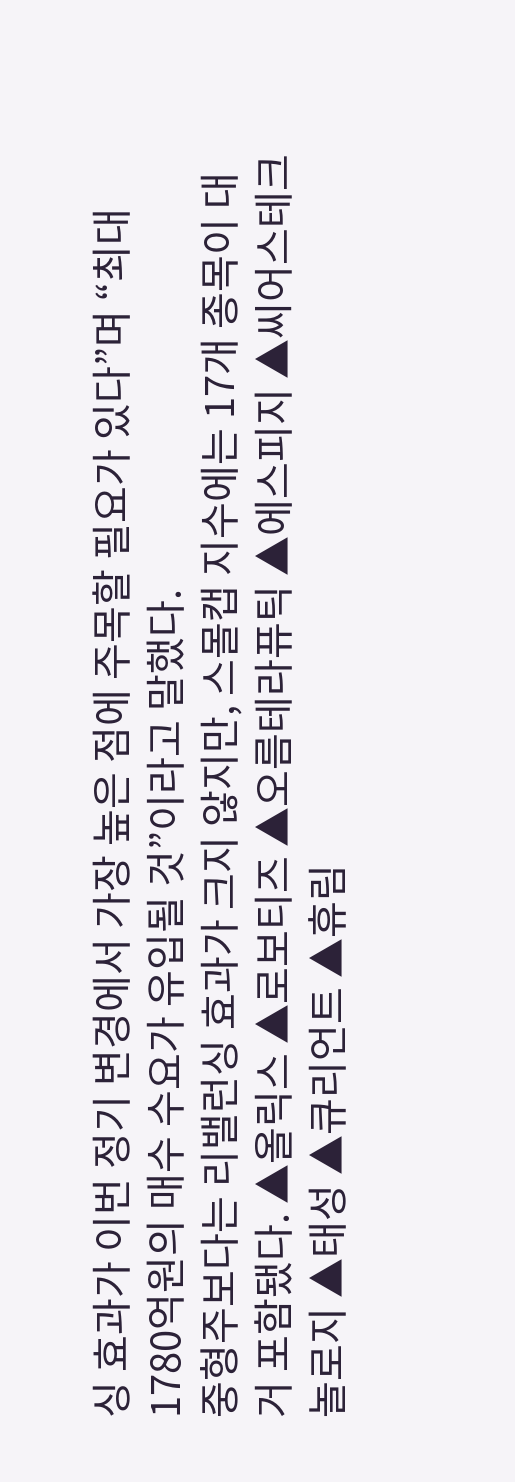싱 효과가 이번 정기 변경에서 가장 높은 점에 주목할 필요가 있다”며 “최대 1780억원의 매수 수요가 유입될 것”이라고 말했다.
중형주보다는 리밸런싱 효과가 크지 않지만, 스몰캡 지수에는 17개 종목이 대거 포함됐다. ▲올릭스 ▲로보티즈 ▲오름테라퓨틱 ▲에스피지 ▲씨어스테크놀로지 ▲태성 ▲큐리언트 ▲휴림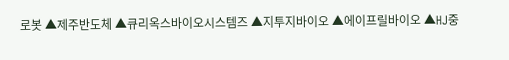로봇 ▲제주반도체 ▲큐리옥스바이오시스템즈 ▲지투지바이오 ▲에이프릴바이오 ▲HJ중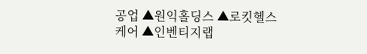공업 ▲원익홀딩스 ▲로킷헬스케어 ▲인벤티지랩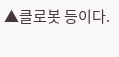▲클로봇 등이다.